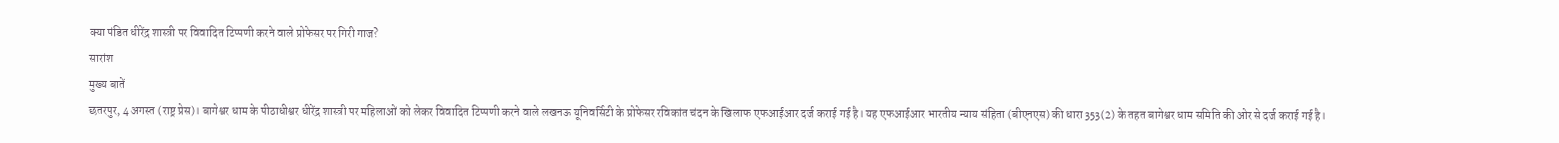क्या पंडित धीरेंद्र शास्त्री पर विवादित टिप्पणी करने वाले प्रोफेसर पर गिरी गाज?
सारांश
मुख्य बातें
छतरपुर, 4 अगस्त (राष्ट्र प्रेस)। बागेश्वर धाम के पीठाधीश्वर धीरेंद्र शास्त्री पर महिलाओं को लेकर विवादित टिप्पणी करने वाले लखनऊ यूनिवर्सिटी के प्रोफेसर रविकांत चंदन के खिलाफ एफआईआर दर्ज कराई गई है। यह एफआईआर भारतीय न्याय संहिता (बीएनएस) की धारा 353(2) के तहत बागेश्वर धाम समिति की ओर से दर्ज कराई गई है।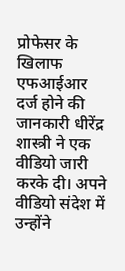प्रोफेसर के खिलाफ एफआईआर दर्ज होने की जानकारी धीरेंद्र शास्त्री ने एक वीडियो जारी करके दी। अपने वीडियो संदेश में उन्होंने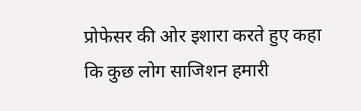प्रोफेसर की ओर इशारा करते हुए कहा कि कुछ लोग साजिशन हमारी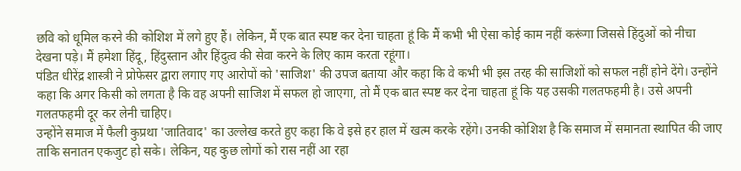छवि को धूमिल करने की कोशिश में लगे हुए हैं। लेकिन, मैं एक बात स्पष्ट कर देना चाहता हूं कि मैं कभी भी ऐसा कोई काम नहीं करूंगा जिससे हिंदुओं को नीचा देखना पड़े। मैं हमेशा हिंदू, हिंदुस्तान और हिंदुत्व की सेवा करने के लिए काम करता रहूंगा।
पंडित धीरेंद्र शास्त्री ने प्रोफेसर द्वारा लगाए गए आरोपों को 'साजिश' की उपज बताया और कहा कि वे कभी भी इस तरह की साजिशों को सफल नहीं होने देंगे। उन्होंने कहा कि अगर किसी को लगता है कि वह अपनी साजिश में सफल हो जाएगा, तो मैं एक बात स्पष्ट कर देना चाहता हूं कि यह उसकी गलतफहमी है। उसे अपनी गलतफहमी दूर कर लेनी चाहिए।
उन्होंने समाज में फैली कुप्रथा 'जातिवाद' का उल्लेख करते हुए कहा कि वे इसे हर हाल में खत्म करके रहेंगे। उनकी कोशिश है कि समाज में समानता स्थापित की जाए ताकि सनातन एकजुट हो सके। लेकिन, यह कुछ लोगों को रास नहीं आ रहा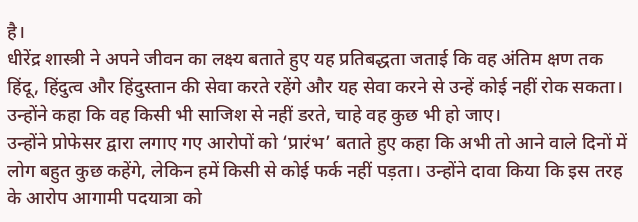है।
धीरेंद्र शास्त्री ने अपने जीवन का लक्ष्य बताते हुए यह प्रतिबद्धता जताई कि वह अंतिम क्षण तक हिंदू, हिंदुत्व और हिंदुस्तान की सेवा करते रहेंगे और यह सेवा करने से उन्हें कोई नहीं रोक सकता। उन्होंने कहा कि वह किसी भी साजिश से नहीं डरते, चाहे वह कुछ भी हो जाए।
उन्होंने प्रोफेसर द्वारा लगाए गए आरोपों को ‘प्रारंभ’ बताते हुए कहा कि अभी तो आने वाले दिनों में लोग बहुत कुछ कहेंगे, लेकिन हमें किसी से कोई फर्क नहीं पड़ता। उन्होंने दावा किया कि इस तरह के आरोप आगामी पदयात्रा को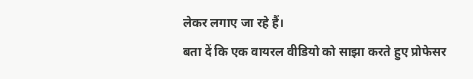लेकर लगाए जा रहे हैं।
बता दें कि एक वायरल वीडियो को साझा करते हुए प्रोफेसर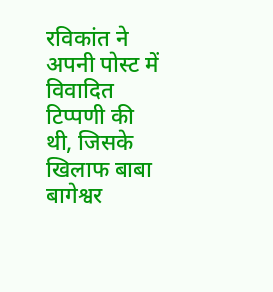रविकांत ने अपनी पोस्ट में विवादित टिप्पणी की थी, जिसके खिलाफ बाबा बागेश्वर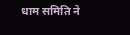धाम समिति ने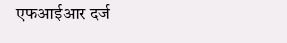एफआईआर दर्ज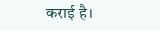कराई है।